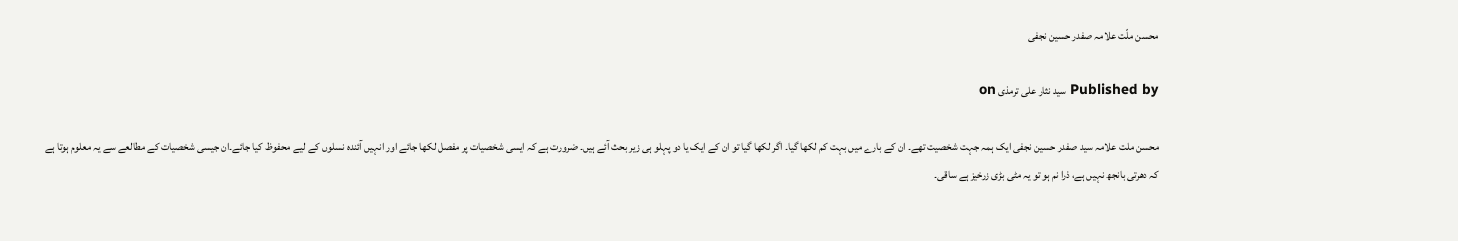محسن ملّت علامہ صفدر حسین نجفی

Published by سید نثار علی ترمذی on

محسن ملت علامہ سید صفدر حسین نجفی ایک ہمہ جہت شخصیت تھے۔ ان کے بارے میں بہت کم لکھا گیا۔ اگر لکھا گیا تو ان کے ایک یا دو پہلو ہی زیر بحث آئے ہیں۔ ضرورت ہے کہ ایسی شخصیات پر مفصل لکھا جائے اور انہیں آئندہ نسلوں کے لیے محفوظ کیا جائے۔ان جیسی شخصیات کے مطالعے سے یہ معلوم ہوتا ہے کہ دھرتی بانجھ نہیں ہے، ذرا نم ہو تو یہ مٹی بڑی زرخیز ہے ساقی۔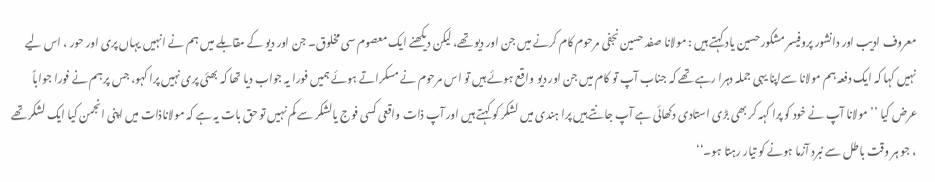معروف ادیب اور دانشور پروفیسر مشکور حسین یاد کہتے ہیں : مولانا صفد حسین نجفی مرحوم کام کرنے میں جن اور دیو تھے، لیکن دیکھنے ایک معصوم سی مخلوق۔ جن اور دیو کے مقابلے میں ہم نے انہیں یہاں پری اور حور ، اس لیے نہیں کہا کہ ایک دفعہ ہم مولانا سےاپنا یہی جملہ دہرا رہے تھے کہ جناب آپ تو کام میں جن اور دیو واقع ہوئے ہیں تو اس مرحوم نے مسکراتے ہوئے ہمیں فورا یہ جواب دیا تھا کہ بھئی پری نہیں پرا کہو، جس پر ہم نے فورا جواباً عرض کیا ’’مولانا آپ نے خود کو پرا کہہ کر بھی بڑی استادی دکھائی ہے آپ جانتے ہیں پرا ہندی میں لشکر کو کہتے ہیں اور آپ ذات واقعی کسی فوج یالشکر سے کم نہیں تو حق بات یہ ہے کہ مولاناذات میں اپنی انجمن کیا ایک لشکر تھے ، جو ہر وقت باطل سے نبرد آزما ہونے کو تیار رہتا ہو۔‘‘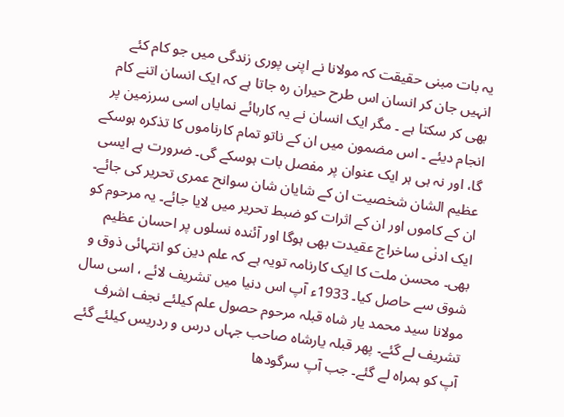یہ بات مبنی حقیقت کہ مولانا نے اپنی پوری زندگی میں جو کام کئے انہیں جان کر انسان اس طرح حیران رہ جاتا ہے کہ ایک انسان اتنے کام بھی کر سکتا ہے ۔ مگر ایک انسان نے یہ کارہائے نمایاں اسی سرزمین پر انجام دیئے ۔ اس مضمون میں ان کے ناتو تمام کارناموں کا تذکرہ ہوسکے گا، اور نہ ہی ہر ایک عنوان پر مفصل بات ہوسکے گی۔ ضرورت ہے ایسی عظیم الشان شخصیت ان کے شایان شان سوانح عمری تحریر کی جائے۔ ان کے کاموں اور ان کے اثرات کو ضبط تحریر میں لایا جائے۔ یہ مرحوم کو ایک ادنٰی ساخراج عقیدت بھی ہوگا اور آئندہ نسلوں پر احسان عظیم بھی۔ محسن ملت کا ایک کارنامہ تویہ ہے کہ علم دین کو انتہائی ذوق و شوق سے حاصل کیا۔ 1933ء آپ اس دنیا میں تشریف لائے ، اسی سال مولانا سید محمد یار شاہ قبلہ مرحوم حصول علم کیلئے نجف اشرف تشریف لے گئے۔ پھر قبلہ یارشاہ صاحب جہاں درس و ردریس کیلئے گئے آپ کو ہمراہ لے گئے۔ جب آپ سرگودھا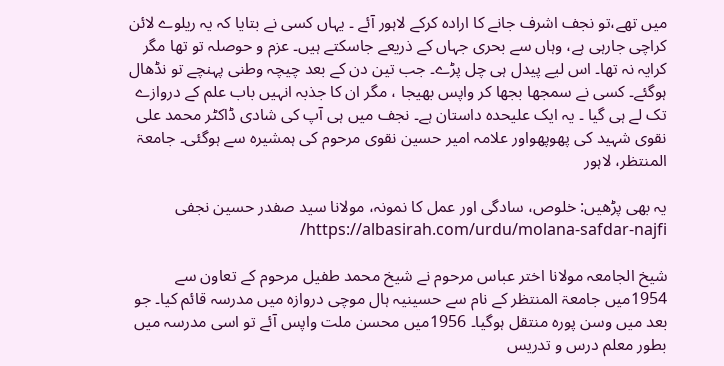میں تھے،تو نجف اشرف جانے کا ارادہ کرکے لاہور آئے ۔ یہاں کسی نے بتایا کہ یہ ریلوے لائن کراچی جارہی ہے، وہاں سے بحری جہاں کے ذریعے جاسکتے ہیں۔ عزم و حوصلہ تو تھا مگر کرایہ نہ تھا۔ اس لیے پیدل ہی چل پڑے۔ جب تین دن کے بعد چیچہ وطنی پہنچے تو نڈھال ہوگئے۔ کسی نے سمجھا بجھا کر واپس بھیجا ، مگر ان کا جذبہ انہیں باب علم کے دروازے تک لے ہی گیا ۔ یہ ایک علیحدہ داستان ہے۔ نجف میں ہی آپ کی شادی ڈاکٹر محمد علی نقوی شہید کی پھوپھواور علامہ امیر حسین نقوی مرحوم کی ہمشیرہ سے ہوگئی۔ جامعۃ المنتظر، لاہور

یہ بھی پڑھیں: خلوص، سادگی اور عمل کا نمونہ، مولانا سید صفدر حسین نجفی https://albasirah.com/urdu/molana-safdar-najfi/

شیخ الجامعہ مولانا اختر عباس مرحوم نے شیخ محمد طفیل مرحوم کے تعاون سے 1954میں جامعۃ المنتظر کے نام سے حسینیہ ہال موچی دروازہ میں مدرسہ قائم کیا۔ جو بعد میں وسن پورہ منتقل ہوگیا۔ 1956میں محسن ملت واپس آئے تو اسی مدرسہ میں بطور معلم درس و تدریس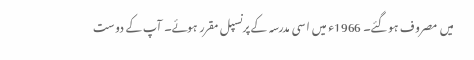میں مصروف ہوگئے۔ 1966ء میں اسی مدرسہ کے پرنسپل مقرر ہوئے۔ آپ کے دوست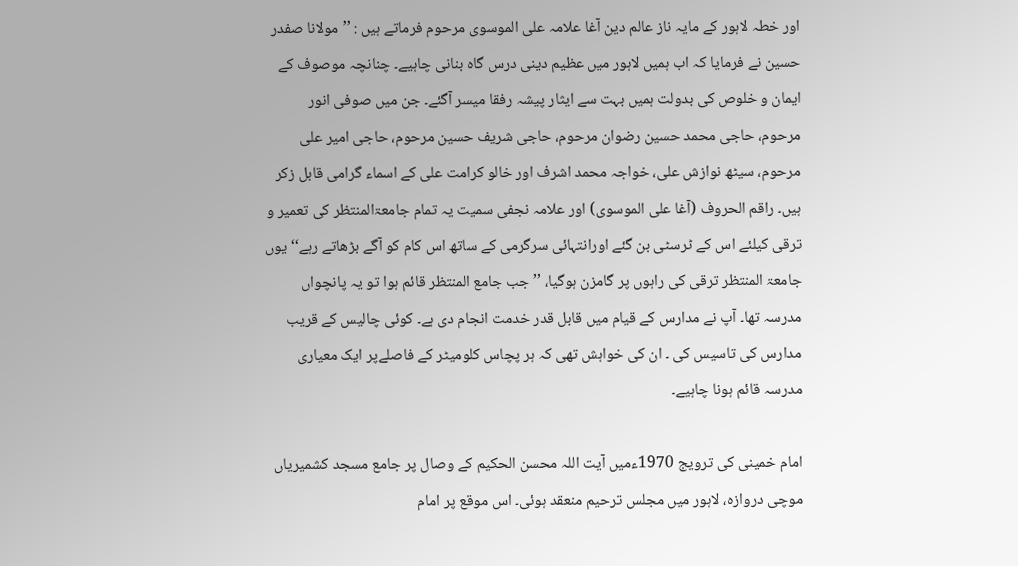اور خطہ لاہور کے مایہ ناز عالم دین آغا علامہ علی الموسوی مرحوم فرماتے ہیں : ’’مولانا صفدر حسین نے فرمایا کہ اب ہمیں لاہور میں عظیم دینی درس گاہ بنانی چاہیے۔ چنانچہ موصوف کے ایمان و خلوص کی بدولت ہمیں بہت سے ایثار پیشہ رفقا میسر آگئے۔ جن میں صوفی انور مرحوم، حاجی محمد حسین رضوان مرحوم، حاجی شریف حسین مرحوم، حاجی امیر علی مرحوم، سیٹھ نوازش علی، خواجہ محمد اشرف اور خالو کرامت علی کے اسماء گرامی قابل زکر ہیں۔ راقم الحروف (آغا علی الموسوی) اور علامہ نجفی سمیت یہ تمام جامعۃالمنتظر کی تعمیر و ترقی کیلئے اس کے ٹرسٹی بن گئے اورانتہائی سرگرمی کے ساتھ اس کام کو آگے بڑھاتے رہے‘‘ یوں جامعۃ المنتظر ترقی کی راہوں پر گامزن ہوگیا، ’’جب جامع المنتظر قائم ہوا تو یہ پانچواں مدرسہ تھا۔ آپ نے مدارس کے قیام میں قابل قدر خدمت انجام دی ہے۔ کوئی چالیس کے قریب مدارس کی تاسیس کی ۔ ان کی خواہش تھی کہ ہر پچاس کلومیٹر کے فاصلےپر ایک معیاری مدرسہ قائم ہونا چاہیے۔

امام خمینی کی ترویج 1970ءمیں آیت اللہ محسن الحکیم کے وصال پر جامع مسجد کشمیریاں موچی دروازہ، لاہور میں مجلس ترحیم منعقد ہوئی۔ اس موقع پر امام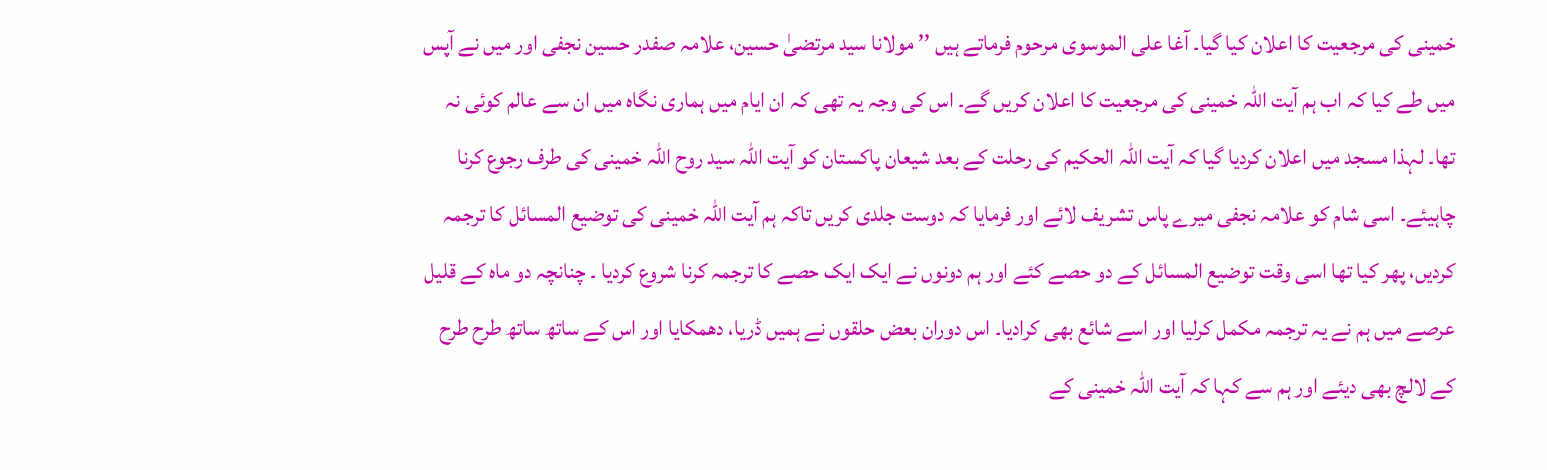خمینی کی مرجعیت کا اعلان کیا گیا۔ آغا علی الموسوی مرحوم فرماتے ہیں ’’ مولانا سید مرتضیٰ حسین، علامہ صفدر حسین نجفی اور میں نے آپس میں طے کیا کہ اب ہم آیت اللہ خمینی کی مرجعیت کا اعلان کریں گے۔ اس کی وجہ یہ تھی کہ ان ایام میں ہماری نگاہ میں ان سے عالم کوئی نہ تھا۔ لہذا مسجد میں اعلان کردیا گیا کہ آیت اللہ الحکیم کی رحلت کے بعد شیعان پاکستان کو آیت اللہ سید روح اللہ خمینی کی طرف رجوع کرنا چاہیئے۔ اسی شام کو علامہ نجفی میرے پاس تشریف لائے اور فرمایا کہ دوست جلدی کریں تاکہ ہم آیت اللہ خمینی کی توضیع المسائل کا ترجمہ کردیں، پھر کیا تھا اسی وقت توضیع المسائل کے دو حصے کئے اور ہم دونوں نے ایک ایک حصے کا ترجمہ کرنا شروع کردیا ۔ چنانچہ دو ماہ کے قلیل عرصے میں ہم نے یہ ترجمہ مکمل کرلیا اور اسے شائع بھی کرادیا۔ اس دوران بعض حلقوں نے ہمیں ڈریا، دھمکایا اور اس کے ساتھ ساتھ طرح طرح کے لالچ بھی دیئے اور ہم سے کہا کہ آیت اللہ خمینی کے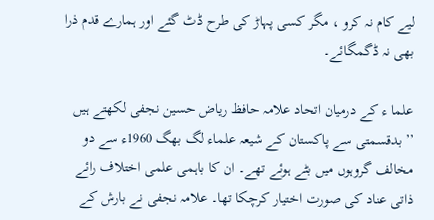لیے کام نہ کرو ، مگر کسی پہاڑ کی طرح ڈٹ گئے اور ہمارے قدم ذرا بھی نہ ڈگمگائے۔

علما ء کے درمیان اتحاد علامہ حافظ ریاض حسین نجفی لکھتے ہیں ’’بدقسمتی سے پاکستان کے شیعہ علماء لگ بھگ 1960ء سے دو مخالف گروہوں میں بٹے ہوئے تھے۔ ان کا باہمی علمی اختلاف رائے ذاتی عناد کی صورت اختیار کرچکا تھا۔ علامہ نجفی نے بارش کے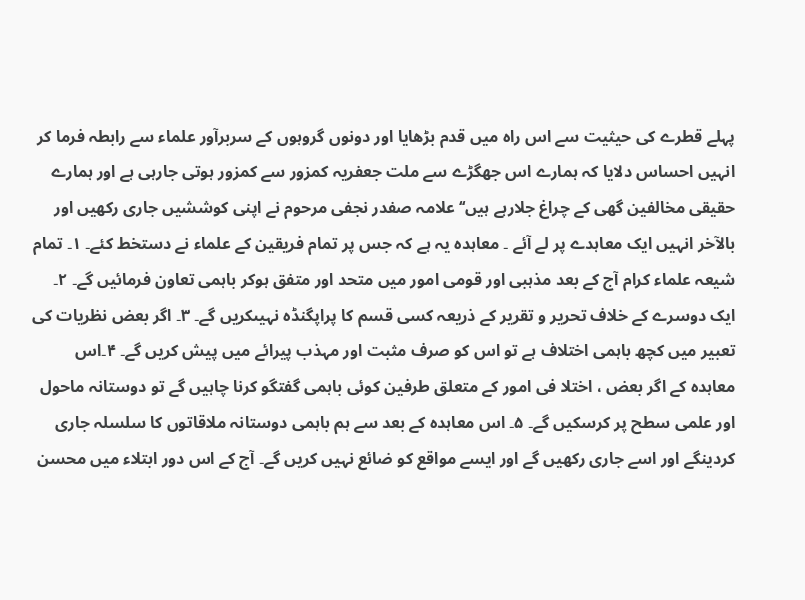پہلے قطرے کی حیثیت سے اس راہ میں قدم بڑھایا اور دونوں گروہوں کے سربرآور علماء سے رابطہ فرما کر انہیں احساس دلایا کہ ہمارے اس جھگڑے سے ملت جعفریہ کمزور سے کمزور ہوتی جارہی ہے اور ہمارے حقیقی مخالفین گھی کے چراغ جلارہے ہیں‘‘ علامہ صفدر نجفی مرحوم نے اپنی کوششیں جاری رکھیں اور بالآخر انہیں ایک معاہدے پر لے آئے ۔ معاہدہ یہ ہے کہ جس پر تمام فریقین کے علماء نے دستخط کئے۔ ۱۔ تمام شیعہ علماء کرام آج کے بعد مذہبی اور قومی امور میں متحد اور متفق ہوکر باہمی تعاون فرمائیں گے۔ ۲۔ ایک دوسرے کے خلاف تحریر و تقریر کے ذریعہ کسی قسم کا پراپگنڈہ نہیںکریں گے۔ ۳۔ اگر بعض نظریات کی تعبیر میں کچھ باہمی اختلاف ہے تو اس کو صرف مثبت اور مہذب پیرائے میں پیش کریں گے۔ ۴۔اس معاہدہ کے اگر بعض ، اختلا فی امور کے متعلق طرفین کوئی باہمی گفتگو کرنا چاہیں گے تو دوستانہ ماحول اور علمی سطح پر کرسکیں گے۔ ۵۔ اس معاہدہ کے بعد سے ہم باہمی دوستانہ ملاقاتوں کا سلسلہ جاری کردینگے اور اسے جاری رکھیں گے اور ایسے مواقع کو ضائع نہیں کریں گے۔ آج کے اس دور ابتلاء میں محسن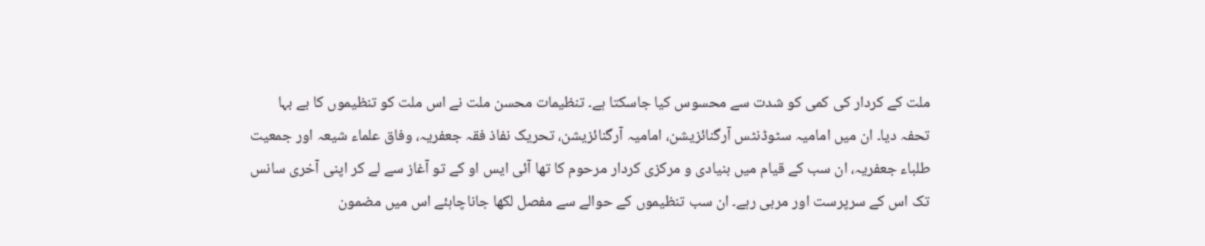ملت کے کردار کی کمی کو شدت سے محسوس کیا جاسکتا ہے۔ تنظیمات محسن ملت نے اس ملت کو تنظیموں کا بے بہا تحفہ دیا۔ ان میں امامیہ سٹوڈنٹس آرگنائزیشن، امامیہ آرگنائزیشن، تحریک نفاذ فقہ جعفریہ، وفاق علماء شیعہ اور جمعیت طلباء جعفریہ، ان سب کے قیام میں بنیادی و مرکزی کردار مرحوم کا تھا آئی ایس او کے تو آغاز سے لے کر اپنی آخری سانس تک اس کے سرپرست اور مربی رہے۔ ان سب تنظیموں کے حوالے سے مفصل لکھا جاناچاہئے اس میں مضمون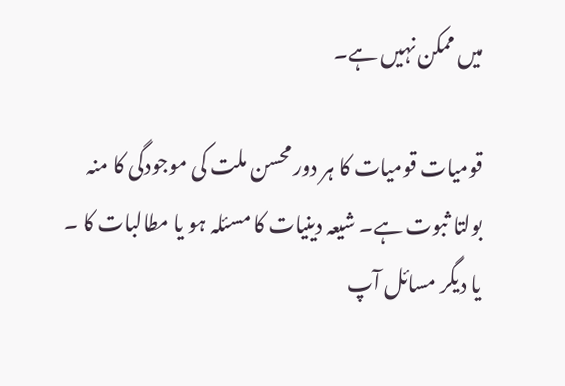میں ممکن نہیں ہے۔

قومیات قومیات کا ہر دور محسن ملت کی موجودگی کا منہ بولتا ثبوت ہے۔ شیعہ دینیات کا مسئلہ ہو یا مطالبات کا ۔ یا دیگر مسائل آپ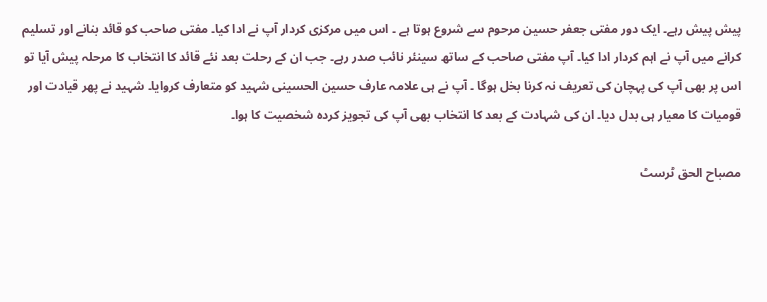پیش پیش رہے۔ ایک دور مفتی جعفر حسین مرحوم سے شروع ہوتا ہے ۔ اس میں مرکزی کردار آپ نے ادا کیا۔ مفتی صاحب کو قائد بنانے اور تسلیم کرانے میں آپ نے اہم کردار ادا کیا۔ آپ مفتی صاحب کے ساتھ سینئر نائب صدر رہے۔ جب ان کے رحلت بعد نئے قائد کا انتخاب کا مرحلہ پیش آیا تو اس پر بھی آپ کی پہچان کی تعریف نہ کرنا بخل ہوگا ۔ آپ نے ہی علامہ عارف حسین الحسینی شہید کو متعارف کروایا۔ شہید نے پھر قیادت اور قومیات کا معیار ہی بدل دیا۔ ان کی شہادت کے بعد کا انتخاب بھی آپ کی تجویز کردہ شخصیت کا ہوا۔

مصباح الحق ٹرسٹ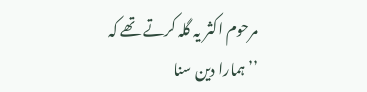مرحوم اکثر یہ گلہ کرتے تھے کہ ’’ہمارا دین سنا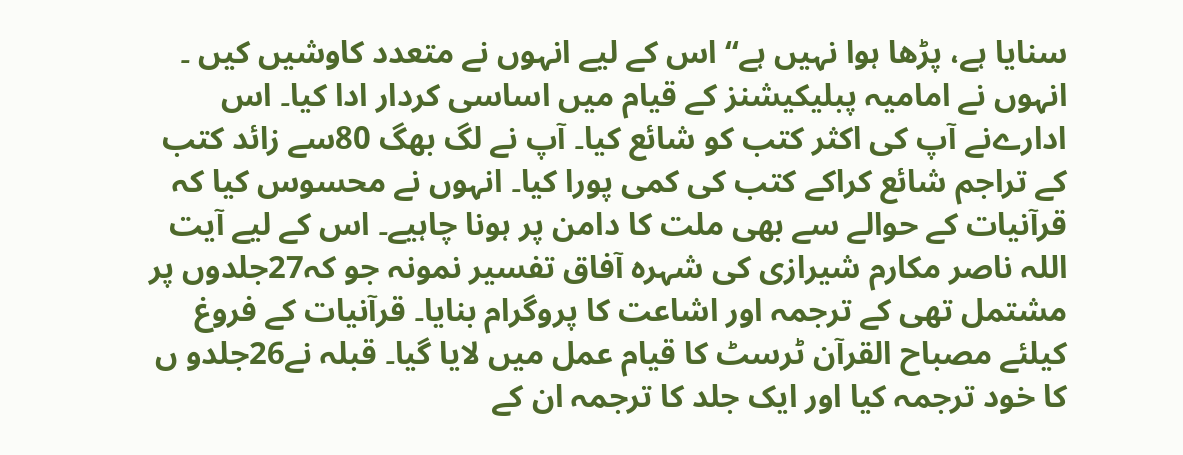سنایا ہے، پڑھا ہوا نہیں ہے‘‘ اس کے لیے انہوں نے متعدد کاوشیں کیں ۔ انہوں نے امامیہ پبلیکیشنز کے قیام میں اساسی کردار ادا کیا۔ اس ادارےنے آپ کی اکثر کتب کو شائع کیا۔ آپ نے لگ بھگ 80سے زائد کتب کے تراجم شائع کراکے کتب کی کمی پورا کیا۔ انہوں نے محسوس کیا کہ قرآنیات کے حوالے سے بھی ملت کا دامن پر ہونا چاہیے۔ اس کے لیے آیت اللہ ناصر مکارم شیرازی کی شہرہ آفاق تفسیر نمونہ جو کہ27جلدوں پر مشتمل تھی کے ترجمہ اور اشاعت کا پروگرام بنایا۔ قرآنیات کے فروغ کیلئے مصباح القرآن ٹرسٹ کا قیام عمل میں لایا گیا۔ قبلہ نے26جلدو ں کا خود ترجمہ کیا اور ایک جلد کا ترجمہ ان کے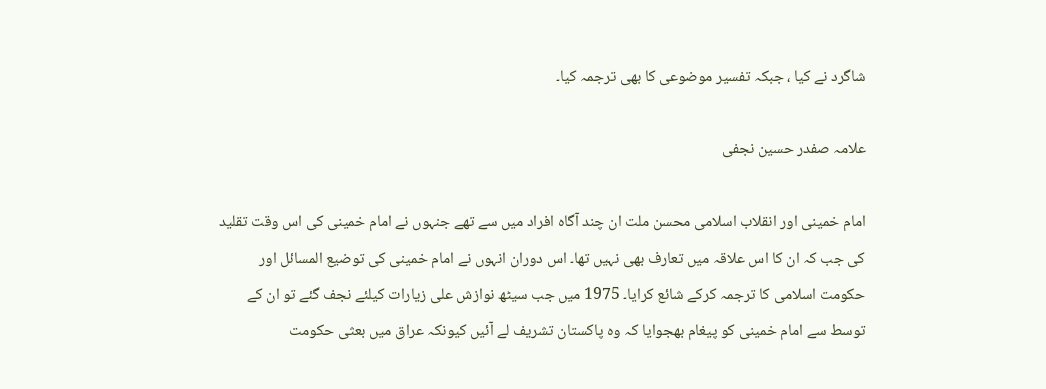شاگرد نے کیا ، جبکہ تفسیر موضوعی کا بھی ترجمہ کیا۔

علامہ صفدر حسین نجفی

امام خمینی اور انقلاب اسلامی محسن ملت ان چند آگاہ افراد میں سے تھے جنہوں نے امام خمینی کی اس وقت تقلید کی جب کہ ان کا اس علاقہ میں تعارف بھی نہیں تھا۔ اس دوران انہوں نے امام خمینی کی توضیع المسائل اور حکومت اسلامی کا ترجمہ کرکے شائع کرایا۔ 1975 میں جب سیٹھ نوازش علی زیارات کیلئے نجف گئے تو ان کے توسط سے امام خمینی کو پیغام بھجوایا کہ وہ پاکستان تشریف لے آئیں کیونکہ عراق میں بعثی حکومت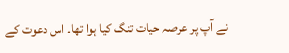نے آپ پر عرصہ حیات تنگ کیا ہوا تھا۔ اس دعوت کے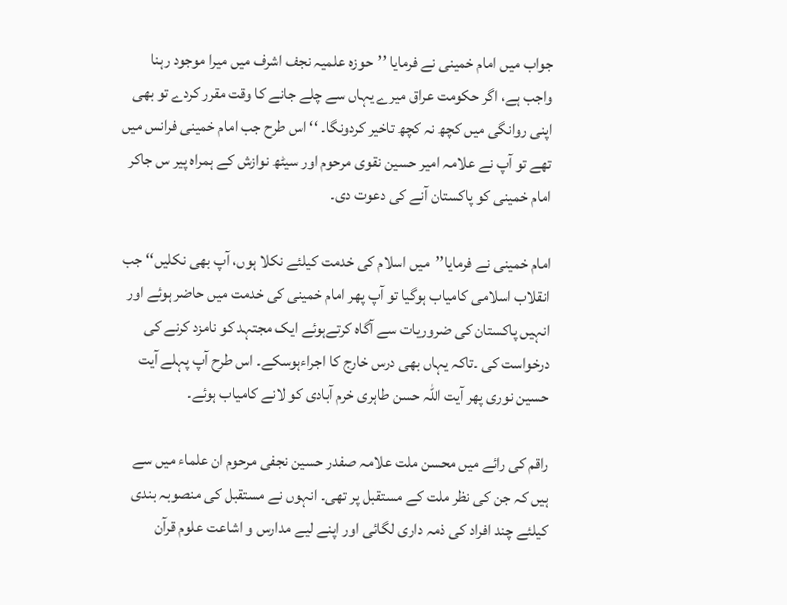جواب میں امام خمینی نے فرمایا ’’حوزہ علمیہ نجف اشرف میں میرا موجود رہنا واجب ہے، اگر حکومت عراق میرے یہاں سے چلے جانے کا وقت مقرر کردے تو بھی اپنی روانگی میں کچھ نہ کچھ تاخیر کردونگا۔ ‘‘ اس طرح جب امام خمینی فرانس میں تھے تو آپ نے علامہ امیر حسین نقوی مرحوم اور سیٹھ نوازش کے ہمراہ پیر س جاکر امام خمینی کو پاکستان آنے کی دعوت دی۔

امام خمینی نے فرمایا’’میں اسلام کی خدمت کیلئے نکلا ہوں، آپ بھی نکلیں‘‘ جب انقلاب اسلامی کامیاب ہوگیا تو آپ پھر امام خمینی کی خدمت میں حاضر ہوئے اور انہیں پاکستان کی ضروریات سے آگاہ کرتےہوئے ایک مجتہد کو نامزد کرنے کی درخواست کی ۔تاکہ یہاں بھی درس خارج کا اجراءہوسکے۔ اس طرح آپ پہلے آیت حسین نوری پھر آیت اللہ حسن طاہری خرم آبادی کو لانے کامیاب ہوئے۔

راقم کی رائے میں محسن ملت علامہ صفدر حسین نجفی مرحوم ان علماء میں سے ہیں کہ جن کی نظر ملت کے مستقبل پر تھی۔ انہوں نے مستقبل کی منصوبہ بندی کیلئے چند افراد کی ذمہ داری لگائی اور اپنے لیے مدارس و اشاعت علوم قرآن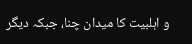و اہلبیت کا میدان چنا، جبکہ دیگر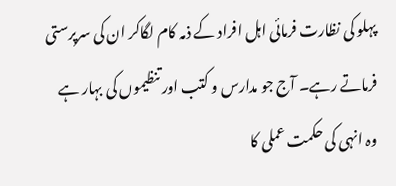پہلو کی نظارت فرمائی اہل افراد کے ذمہ کام لگاکر ان کی سرپرستی فرماتے رہے۔ آج جو مدارس و کتب اور تنظیموں کی بہار ہے وہ انہی کی حکمت عملی کا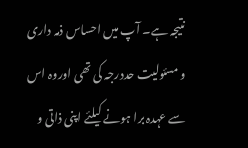نتیجہ ہے۔ آپ میں احساس ذمہ داری و مسئولیت حددرجہ کی تھی اوروہ اس سے عہدہ برا ہونے کیلئے اپنی ذاتی و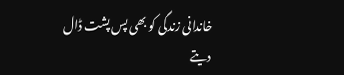خاندانی زندگی کو بھی پس پشت ڈال دیتے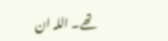تھے۔ اللہ ان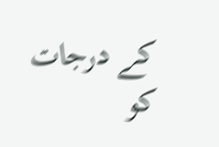کے درجات کو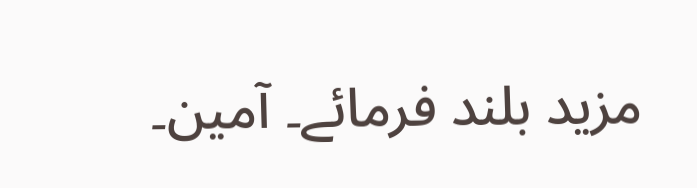مزید بلند فرمائے۔ آمین۔